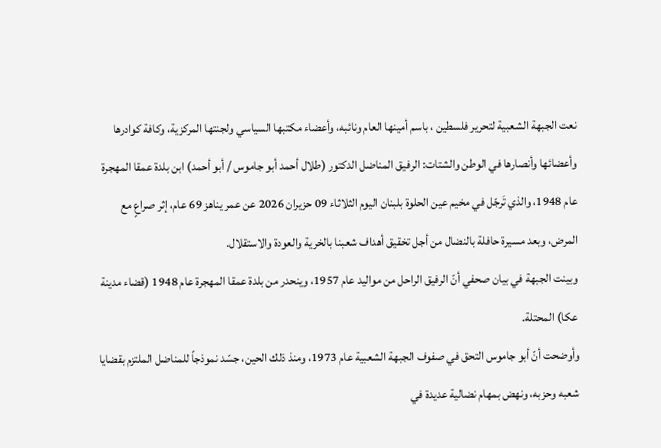نعت الجبهة الشعبية لتحرير فلسطين ، باسم أمينها العام ونائبه، وأعضاء مكتبها السياسي ولجنتها المركزية، وكافة كوادرها وأعضائها وأنصارها في الوطن والشتات: الرفيق المناضل الدكتور (طلال أحمد أبو جاموس / أبو أحمد) ابن بلدة عمقا المهجرة عام 1948، والذي تَرجّل في مخيم عين الحلوة بلبنان اليوم الثلاثاء 09 حزيران 2026 عن عمر يناهز 69 عام، إثر صراعٍ مع المرض، وبعد مسيرة حافلة بالنضال من أجل تخقيق أهداف شعبنا بالخرية والعودة والاستقلال.
وبينت الجبهة في بيان صحفي أنّ الرفيق الراحل من مواليد عام 1957، وينحدر من بلدة عمقا المهجرة عام 1948 (قضاء مدينة عكا) المحتلة.
وأوضحت أنّ أبو جاموس التحق في صفوف الجبهة الشعبية عام 1973، ومنذ ذلك الحين، جسّد نموذجاً للمناضل الملتزم بقضايا شعبه وحزبه، ونهض بمهام نضالية عديدة في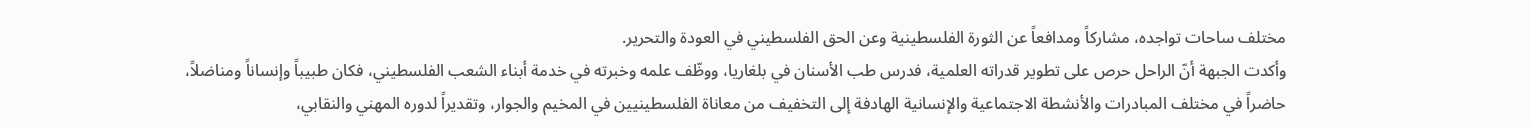مختلف ساحات تواجده، مشاركاً ومدافعاً عن الثورة الفلسطينية وعن الحق الفلسطيني في العودة والتحرير.
وأكدت الجبهة أنّ الراحل حرص على تطوير قدراته العلمية، فدرس طب الأسنان في بلغاريا، ووظّف علمه وخبرته في خدمة أبناء الشعب الفلسطيني، فكان طبيباً وإنساناً ومناضلاً، حاضراً في مختلف المبادرات والأنشطة الاجتماعية والإنسانية الهادفة إلى التخفيف من معاناة الفلسطينيين في المخيم والجوار، وتقديراً لدوره المهني والنقابي،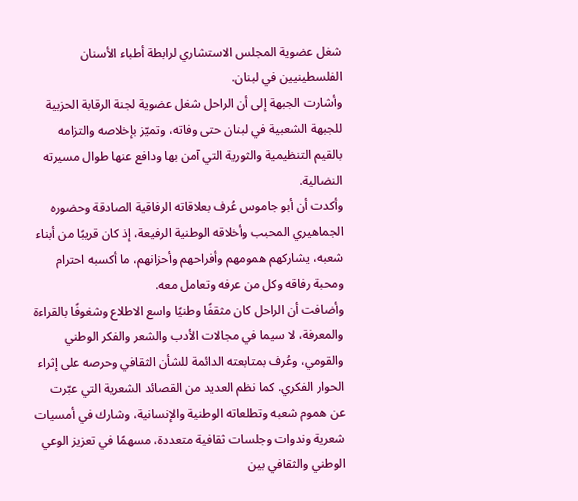شغل عضوية المجلس الاستشاري لرابطة أطباء الأسنان الفلسطينيين في لبنان.
وأشارت الجبهة إلى أن الراحل شغل عضوية لجنة الرقابة الحزبية للجبهة الشعبية في لبنان حتى وفاته، وتميّز بإخلاصه والتزامه بالقيم التنظيمية والثورية التي آمن بها ودافع عنها طوال مسيرته النضالية.
وأكدت أن أبو جاموس عُرف بعلاقاته الرفاقية الصادقة وحضوره الجماهيري المحبب وأخلاقه الوطنية الرفيعة، إذ كان قريبًا من أبناء شعبه، يشاركهم همومهم وأفراحهم وأحزانهم، ما أكسبه احترام ومحبة رفاقه وكل من عرفه وتعامل معه.
وأضافت أن الراحل كان مثقفًا وطنيًا واسع الاطلاع وشغوفًا بالقراءة والمعرفة، لا سيما في مجالات الأدب والشعر والفكر الوطني والقومي، وعُرف بمتابعته الدائمة للشأن الثقافي وحرصه على إثراء الحوار الفكري. كما نظم العديد من القصائد الشعرية التي عبّرت عن هموم شعبه وتطلعاته الوطنية والإنسانية، وشارك في أمسيات شعرية وندوات وجلسات ثقافية متعددة، مسهمًا في تعزيز الوعي الوطني والثقافي بين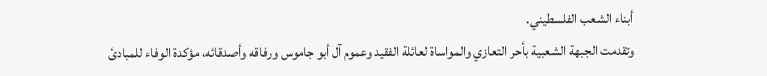أبناء الشعب الفلسطيني.
وتقدمت الجبهة الشعبية بأحر التعازي والمواساة لعائلة الفقيد وعموم آل أبو جاموس ورفاقه وأصدقائه، مؤكدة الوفاء للمبادئ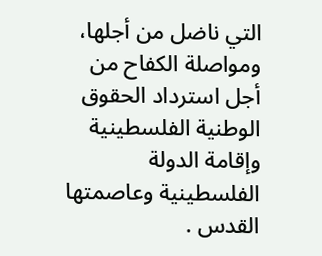التي ناضل من أجلها، ومواصلة الكفاح من أجل استرداد الحقوق الوطنية الفلسطينية وإقامة الدولة الفلسطينية وعاصمتها القدس .